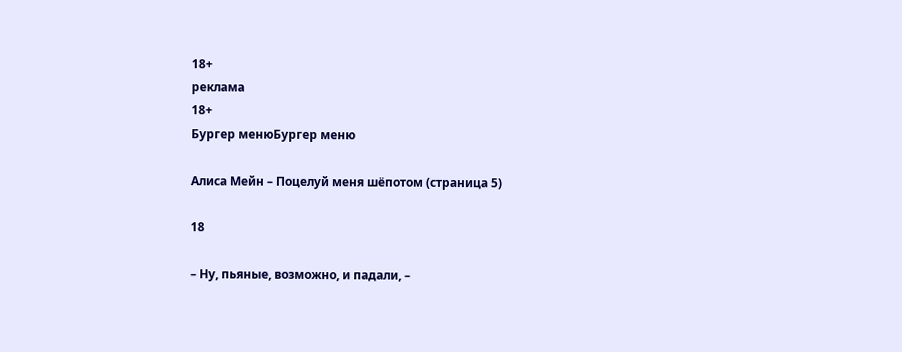18+
реклама
18+
Бургер менюБургер меню

Алиса Мейн – Поцелуй меня шёпотом (страница 5)

18

– Ну, пьяные, возможно, и падали, –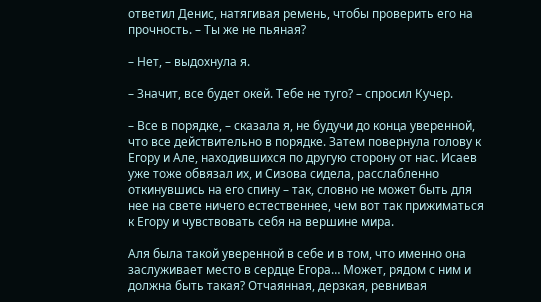ответил Денис, натягивая ремень, чтобы проверить его на прочность. – Ты же не пьяная?

– Нет, – выдохнула я.

– Значит, все будет окей. Тебе не туго? – спросил Кучер.

– Все в порядке, – сказала я, не будучи до конца уверенной, что все действительно в порядке. Затем повернула голову к Егору и Але, находившихся по другую сторону от нас. Исаев уже тоже обвязал их, и Сизова сидела, расслабленно откинувшись на его спину – так, словно не может быть для нее на свете ничего естественнее, чем вот так прижиматься к Егору и чувствовать себя на вершине мира.

Аля была такой уверенной в себе и в том, что именно она заслуживает место в сердце Егора… Может, рядом с ним и должна быть такая? Отчаянная, дерзкая, ревнивая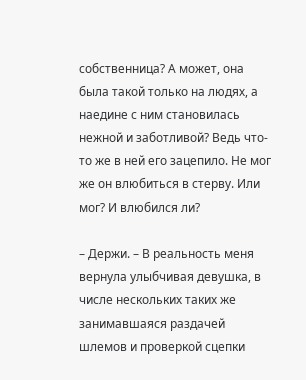собственница? А может, она была такой только на людях, а наедине с ним становилась нежной и заботливой? Ведь что-то же в ней его зацепило. Не мог же он влюбиться в стерву. Или мог? И влюбился ли?

– Держи. – В реальность меня вернула улыбчивая девушка, в числе нескольких таких же занимавшаяся раздачей шлемов и проверкой сцепки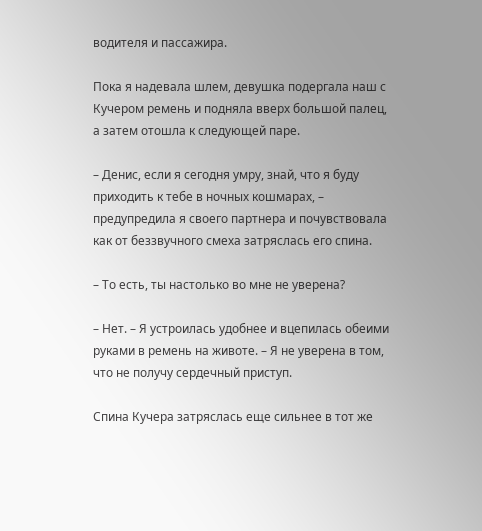водителя и пассажира.

Пока я надевала шлем, девушка подергала наш с Кучером ремень и подняла вверх большой палец, а затем отошла к следующей паре.

– Денис, если я сегодня умру, знай, что я буду приходить к тебе в ночных кошмарах, – предупредила я своего партнера и почувствовала как от беззвучного смеха затряслась его спина.

– То есть, ты настолько во мне не уверена?

– Нет. – Я устроилась удобнее и вцепилась обеими руками в ремень на животе. – Я не уверена в том, что не получу сердечный приступ.

Спина Кучера затряслась еще сильнее в тот же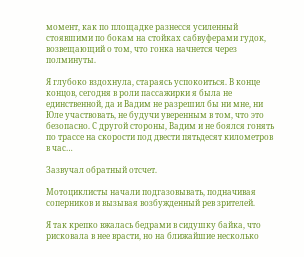момент, как по площадке разнесся усиленный стоявшими по бокам на стойках сабвуферами гудок, возвещающий о том, что гонка начнется через полминуты.

Я глубоко вздохнула, стараясь успокоиться. В конце концов, сегодня в роли пассажирки я была не единственной, да и Вадим не разрешил бы ни мне, ни Юле участвовать, не будучи уверенным в том, что это безопасно. С другой стороны, Вадим и не боялся гонять по трассе на скорости под двести пятьдесят километров в час…

Зазвучал обратный отсчет.

Мотоциклисты начали подгазовывать, подначивая соперников и вызывая возбужденный рев зрителей.

Я так крепко вжалась бедрами в сидушку байка, что рисковала в нее врасти, но на ближайшие несколько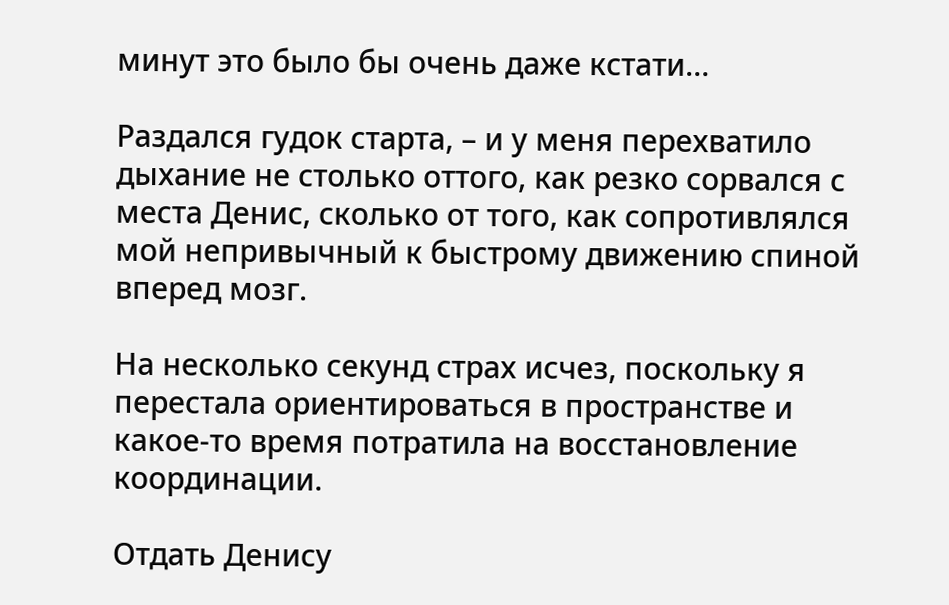минут это было бы очень даже кстати…

Раздался гудок старта, – и у меня перехватило дыхание не столько оттого, как резко сорвался с места Денис, сколько от того, как сопротивлялся мой непривычный к быстрому движению спиной вперед мозг.

На несколько секунд страх исчез, поскольку я перестала ориентироваться в пространстве и какое-то время потратила на восстановление координации.

Отдать Денису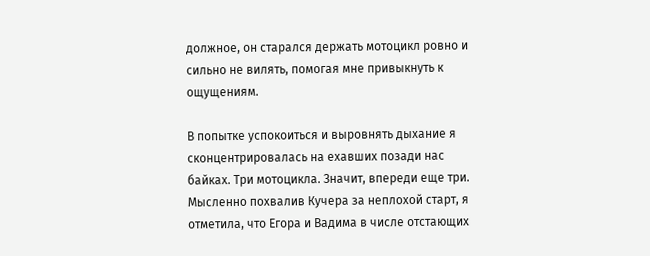должное, он старался держать мотоцикл ровно и сильно не вилять, помогая мне привыкнуть к ощущениям.

В попытке успокоиться и выровнять дыхание я сконцентрировалась на ехавших позади нас байках. Три мотоцикла. Значит, впереди еще три. Мысленно похвалив Кучера за неплохой старт, я отметила, что Егора и Вадима в числе отстающих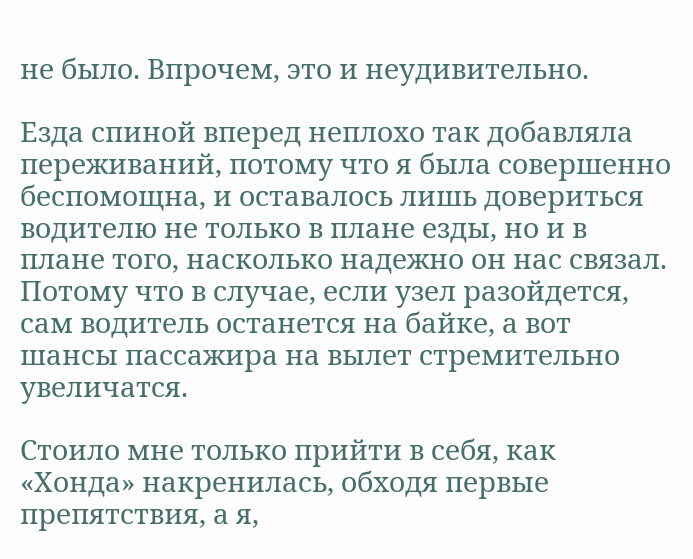не было. Впрочем, это и неудивительно.

Езда спиной вперед неплохо так добавляла переживаний, потому что я была совершенно беспомощна, и оставалось лишь довериться водителю не только в плане езды, но и в плане того, насколько надежно он нас связал. Потому что в случае, если узел разойдется, сам водитель останется на байке, а вот шансы пассажира на вылет стремительно увеличатся.

Стоило мне только прийти в себя, как «Хонда» накренилась, обходя первые препятствия, а я,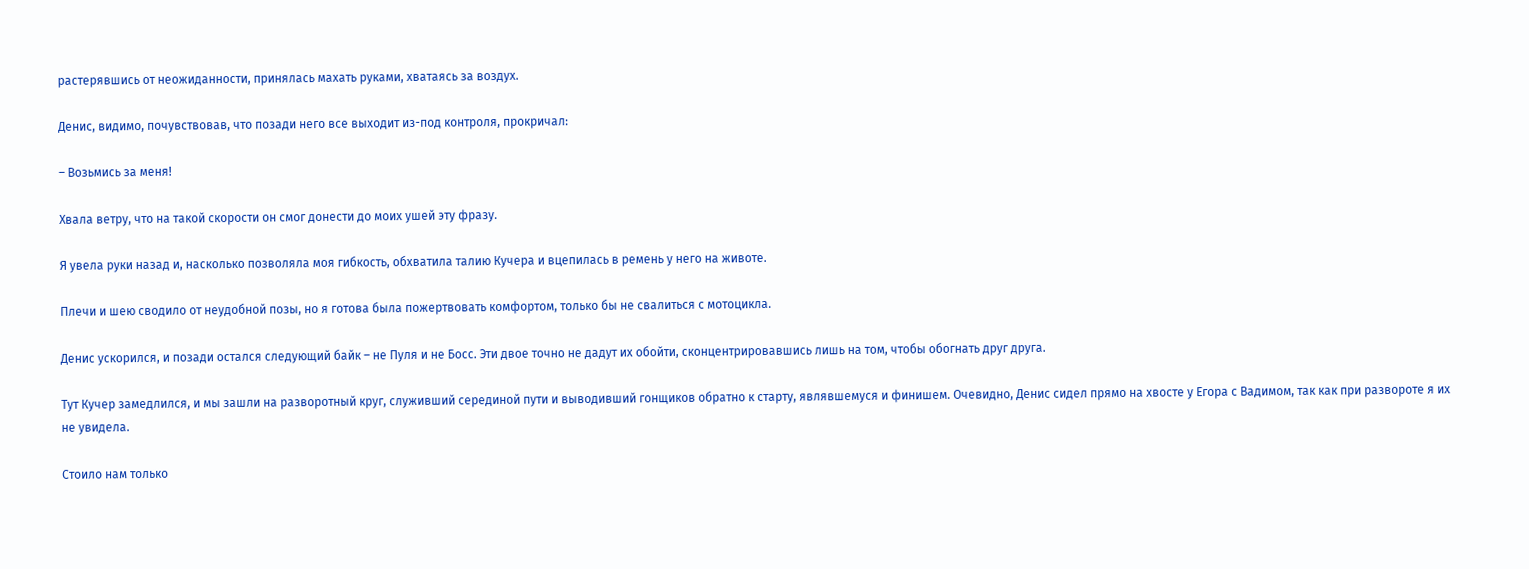растерявшись от неожиданности, принялась махать руками, хватаясь за воздух.

Денис, видимо, почувствовав, что позади него все выходит из-под контроля, прокричал:

– Возьмись за меня!

Хвала ветру, что на такой скорости он смог донести до моих ушей эту фразу.

Я увела руки назад и, насколько позволяла моя гибкость, обхватила талию Кучера и вцепилась в ремень у него на животе.

Плечи и шею сводило от неудобной позы, но я готова была пожертвовать комфортом, только бы не свалиться с мотоцикла.

Денис ускорился, и позади остался следующий байк – не Пуля и не Босс. Эти двое точно не дадут их обойти, сконцентрировавшись лишь на том, чтобы обогнать друг друга.

Тут Кучер замедлился, и мы зашли на разворотный круг, служивший серединой пути и выводивший гонщиков обратно к старту, являвшемуся и финишем. Очевидно, Денис сидел прямо на хвосте у Егора с Вадимом, так как при развороте я их не увидела.

Стоило нам только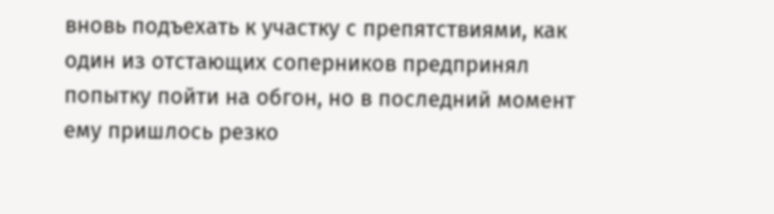вновь подъехать к участку с препятствиями, как один из отстающих соперников предпринял попытку пойти на обгон, но в последний момент ему пришлось резко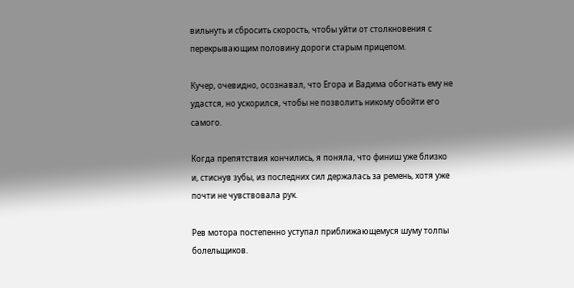вильнуть и сбросить скорость, чтобы уйти от столкновения с перекрывающим половину дороги старым прицепом.

Кучер, очевидно, осознавал, что Егора и Вадима обогнать ему не удастся, но ускорился, чтобы не позволить никому обойти его самого.

Когда препятствия кончились, я поняла, что финиш уже близко и, стиснув зубы, из последних сил держалась за ремень, хотя уже почти не чувствовала рук.

Рев мотора постепенно уступал приближающемуся шуму толпы болельщиков.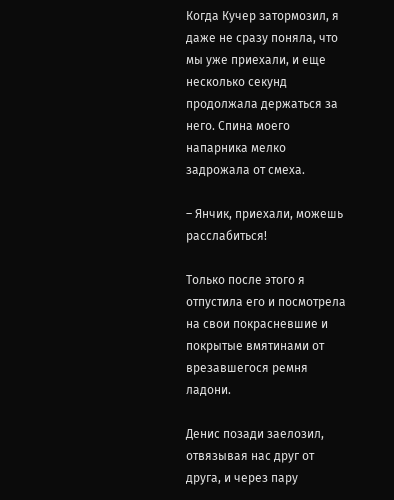Когда Кучер затормозил, я даже не сразу поняла, что мы уже приехали, и еще несколько секунд продолжала держаться за него. Спина моего напарника мелко задрожала от смеха.

– Янчик, приехали, можешь расслабиться!

Только после этого я отпустила его и посмотрела на свои покрасневшие и покрытые вмятинами от врезавшегося ремня ладони.

Денис позади заелозил, отвязывая нас друг от друга, и через пару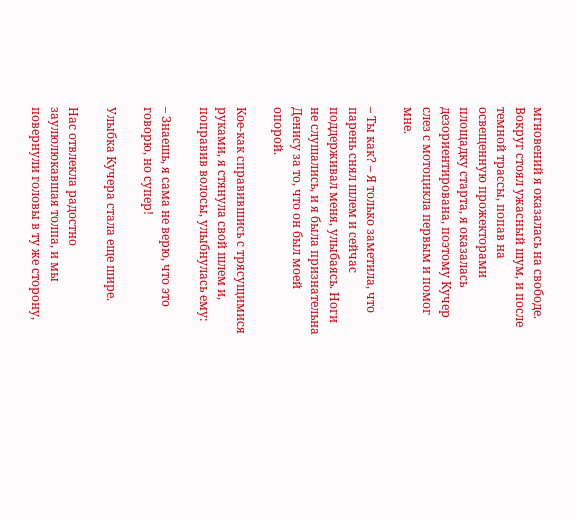мгновений я оказалась на свободе. Вокруг стоял ужасный шум, и после темной трассы, попав на освещенную прожекторами площадку старта, я оказалась дезориентирована, поэтому Кучер слез с мотоцикла первым и помог мне.

– Ты как? – Я только заметила, что парень снял шлем и сейчас поддерживал меня, улыбаясь. Ноги не слушались, и я была признательна Денису за то, что он был моей опорой.

Кое-как справившись с трясущимися руками, я стянула свой шлем и, поправив волосы, улыбнулась ему:

– Знаешь, я сама не верю, что это говорю, но супер!

Улыбка Кучера стала еще шире.

Нас отвлекла радостно заулюлюкавшая толпа, и мы повернули головы в ту же сторону,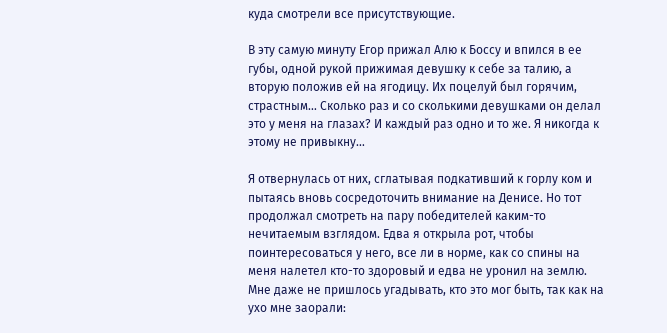куда смотрели все присутствующие.

В эту самую минуту Егор прижал Алю к Боссу и впился в ее губы, одной рукой прижимая девушку к себе за талию, а вторую положив ей на ягодицу. Их поцелуй был горячим, страстным… Сколько раз и со сколькими девушками он делал это у меня на глазах? И каждый раз одно и то же. Я никогда к этому не привыкну…

Я отвернулась от них, сглатывая подкативший к горлу ком и пытаясь вновь сосредоточить внимание на Денисе. Но тот продолжал смотреть на пару победителей каким-то нечитаемым взглядом. Едва я открыла рот, чтобы поинтересоваться у него, все ли в норме, как со спины на меня налетел кто-то здоровый и едва не уронил на землю. Мне даже не пришлось угадывать, кто это мог быть, так как на ухо мне заорали: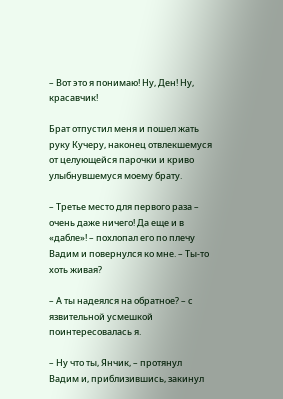– Вот это я понимаю! Ну, Ден! Ну, красавчик!

Брат отпустил меня и пошел жать руку Кучеру, наконец отвлекшемуся от целующейся парочки и криво улыбнувшемуся моему брату.

– Третье место для первого раза – очень даже ничего! Да еще и в «дабле»! – похлопал его по плечу Вадим и повернулся ко мне. – Ты-то хоть живая?

– А ты надеялся на обратное? – с язвительной усмешкой поинтересовалась я.

– Ну что ты, Янчик, – протянул Вадим и, приблизившись, закинул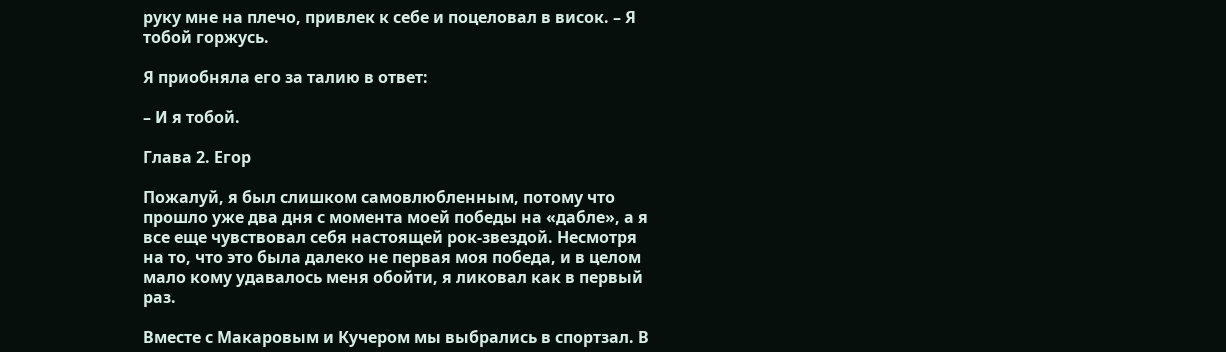руку мне на плечо, привлек к себе и поцеловал в висок. – Я тобой горжусь.

Я приобняла его за талию в ответ:

– И я тобой.

Глава 2. Егор

Пожалуй, я был слишком самовлюбленным, потому что прошло уже два дня с момента моей победы на «дабле», а я все еще чувствовал себя настоящей рок-звездой. Несмотря на то, что это была далеко не первая моя победа, и в целом мало кому удавалось меня обойти, я ликовал как в первый раз.

Вместе с Макаровым и Кучером мы выбрались в спортзал. В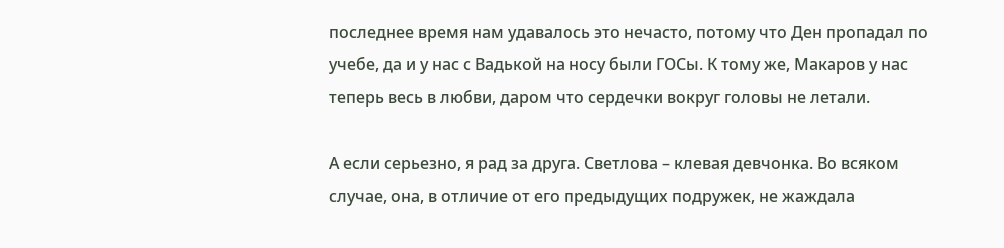последнее время нам удавалось это нечасто, потому что Ден пропадал по учебе, да и у нас с Вадькой на носу были ГОСы. К тому же, Макаров у нас теперь весь в любви, даром что сердечки вокруг головы не летали.

А если серьезно, я рад за друга. Светлова – клевая девчонка. Во всяком случае, она, в отличие от его предыдущих подружек, не жаждала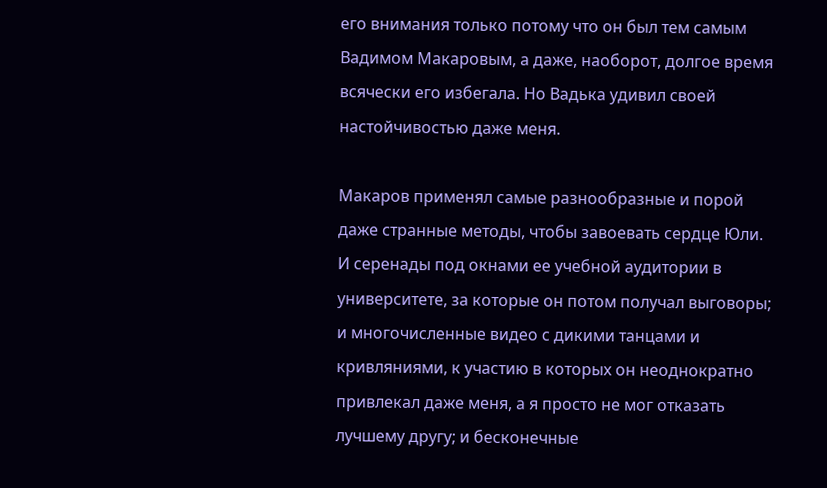его внимания только потому что он был тем самым Вадимом Макаровым, а даже, наоборот, долгое время всячески его избегала. Но Вадька удивил своей настойчивостью даже меня.

Макаров применял самые разнообразные и порой даже странные методы, чтобы завоевать сердце Юли. И серенады под окнами ее учебной аудитории в университете, за которые он потом получал выговоры; и многочисленные видео с дикими танцами и кривляниями, к участию в которых он неоднократно привлекал даже меня, а я просто не мог отказать лучшему другу; и бесконечные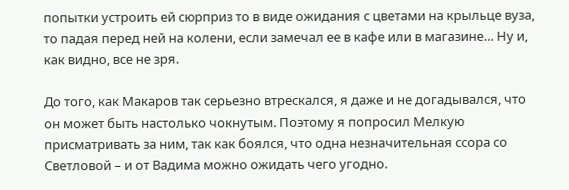попытки устроить ей сюрприз то в виде ожидания с цветами на крыльце вуза, то падая перед ней на колени, если замечал ее в кафе или в магазине… Ну и, как видно, все не зря.

До того, как Макаров так серьезно втрескался, я даже и не догадывался, что он может быть настолько чокнутым. Поэтому я попросил Мелкую присматривать за ним, так как боялся, что одна незначительная ссора со Светловой – и от Вадима можно ожидать чего угодно.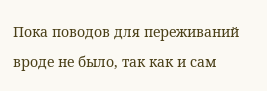Пока поводов для переживаний вроде не было, так как и сам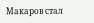Макаров стал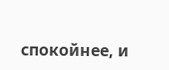спокойнее, и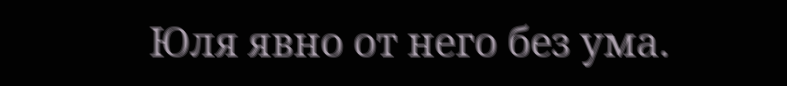Юля явно от него без ума.